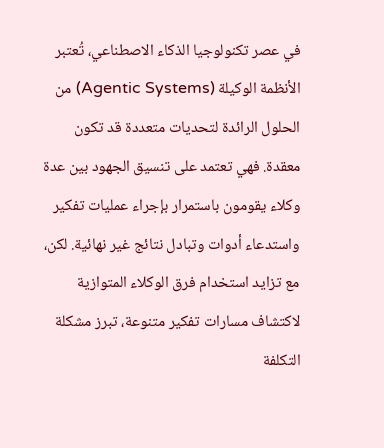في عصر تكنولوجيا الذكاء الاصطناعي، تُعتبر الأنظمة الوكيلة (Agentic Systems) من الحلول الرائدة لتحديات متعددة قد تكون معقدة. فهي تعتمد على تنسيق الجهود بين عدة وكلاء يقومون باستمرار بإجراء عمليات تفكير واستدعاء أدوات وتبادل نتائج غير نهائية. لكن، مع تزايد استخدام فرق الوكلاء المتوازية لاكتشاف مسارات تفكير متنوعة، تبرز مشكلة التكلفة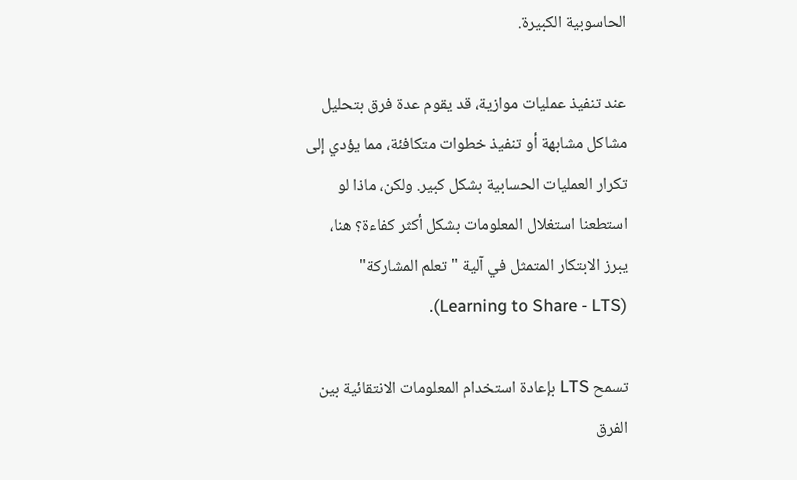الحاسوبية الكبيرة.

عند تنفيذ عمليات موازية، قد يقوم عدة فرق بتحليل مشاكل مشابهة أو تنفيذ خطوات متكافئة، مما يؤدي إلى تكرار العمليات الحسابية بشكل كبير. ولكن، ماذا لو استطعنا استغلال المعلومات بشكل أكثر كفاءة؟ هنا، يبرز الابتكار المتمثل في آلية "تعلم المشاركة" (Learning to Share - LTS).

تسمح LTS بإعادة استخدام المعلومات الانتقائية بين الفرق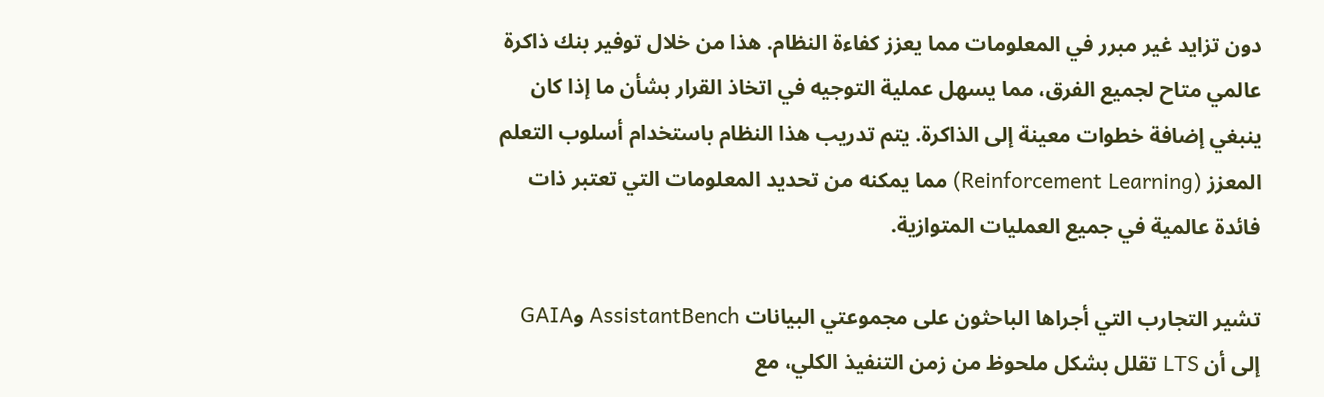دون تزايد غير مبرر في المعلومات مما يعزز كفاءة النظام. هذا من خلال توفير بنك ذاكرة عالمي متاح لجميع الفرق، مما يسهل عملية التوجيه في اتخاذ القرار بشأن ما إذا كان ينبغي إضافة خطوات معينة إلى الذاكرة. يتم تدريب هذا النظام باستخدام أسلوب التعلم المعزز (Reinforcement Learning) مما يمكنه من تحديد المعلومات التي تعتبر ذات فائدة عالمية في جميع العمليات المتوازية.

تشير التجارب التي أجراها الباحثون على مجموعتي البيانات AssistantBench وGAIA إلى أن LTS تقلل بشكل ملحوظ من زمن التنفيذ الكلي، مع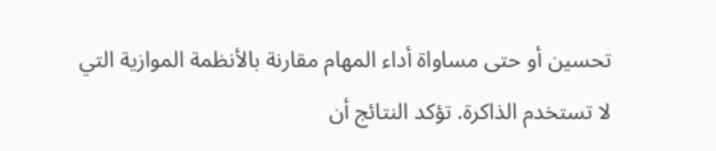تحسين أو حتى مساواة أداء المهام مقارنة بالأنظمة الموازية التي لا تستخدم الذاكرة. تؤكد النتائج أن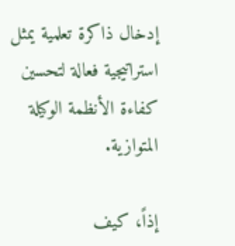إدخال ذاكرة تعلمية يمثل استراتيجية فعالة لتحسين كفاءة الأنظمة الوكيلة المتوازية.

إذاً، كيف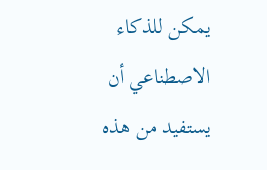يمكن للذكاء الاصطناعي أن يستفيد من هذه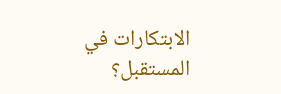الابتكارات في المستقبل؟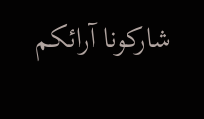شاركونا آرائكم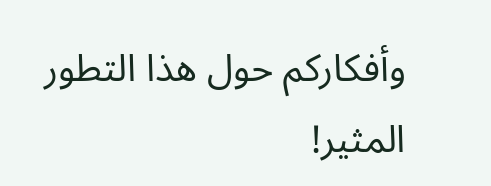وأفكاركم حول هذا التطور المثير!